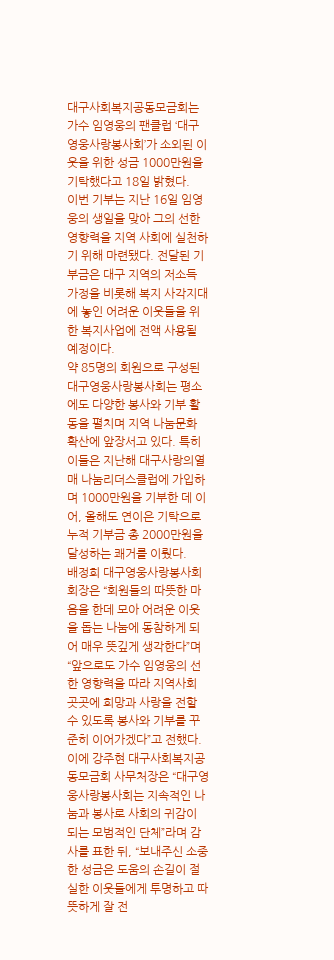대구사회복지공동모금회는 가수 임영웅의 팬클럽 ‘대구영웅사랑봉사회’가 소외된 이웃을 위한 성금 1000만원을 기탁했다고 18일 밝혔다.
이번 기부는 지난 16일 임영웅의 생일을 맞아 그의 선한 영향력을 지역 사회에 실천하기 위해 마련됐다. 전달된 기부금은 대구 지역의 저소득 가정을 비롯해 복지 사각지대에 놓인 어려운 이웃들을 위한 복지사업에 전액 사용될 예정이다.
약 85명의 회원으로 구성된 대구영웅사랑봉사회는 평소에도 다양한 봉사와 기부 활동을 펼치며 지역 나눔문화 확산에 앞장서고 있다. 특히 이들은 지난해 대구사랑의열매 나눔리더스클럽에 가입하며 1000만원을 기부한 데 이어, 올해도 연이은 기탁으로 누적 기부금 총 2000만원을 달성하는 쾌거를 이뤘다.
배정희 대구영웅사랑봉사회 회장은 “회원들의 따뜻한 마음을 한데 모아 어려운 이웃을 돕는 나눔에 동참하게 되어 매우 뜻깊게 생각한다”며 “앞으로도 가수 임영웅의 선한 영향력을 따라 지역사회 곳곳에 희망과 사랑을 전할 수 있도록 봉사와 기부를 꾸준히 이어가겠다”고 전했다.
이에 강주현 대구사회복지공동모금회 사무처장은 “대구영웅사랑봉사회는 지속적인 나눔과 봉사로 사회의 귀감이 되는 모범적인 단체”라며 감사를 표한 뒤, “보내주신 소중한 성금은 도움의 손길이 절실한 이웃들에게 투명하고 따뜻하게 잘 전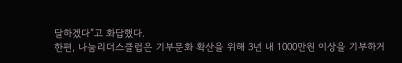달하겠다”고 화답했다.
한편, 나눔리더스클럽은 기부문화 확산을 위해 3년 내 1000만원 이상을 기부하거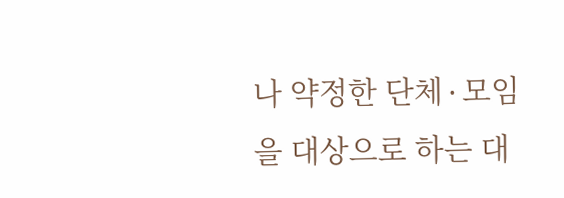나 약정한 단체∙모임을 대상으로 하는 대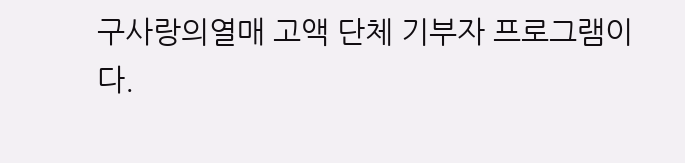구사랑의열매 고액 단체 기부자 프로그램이다.